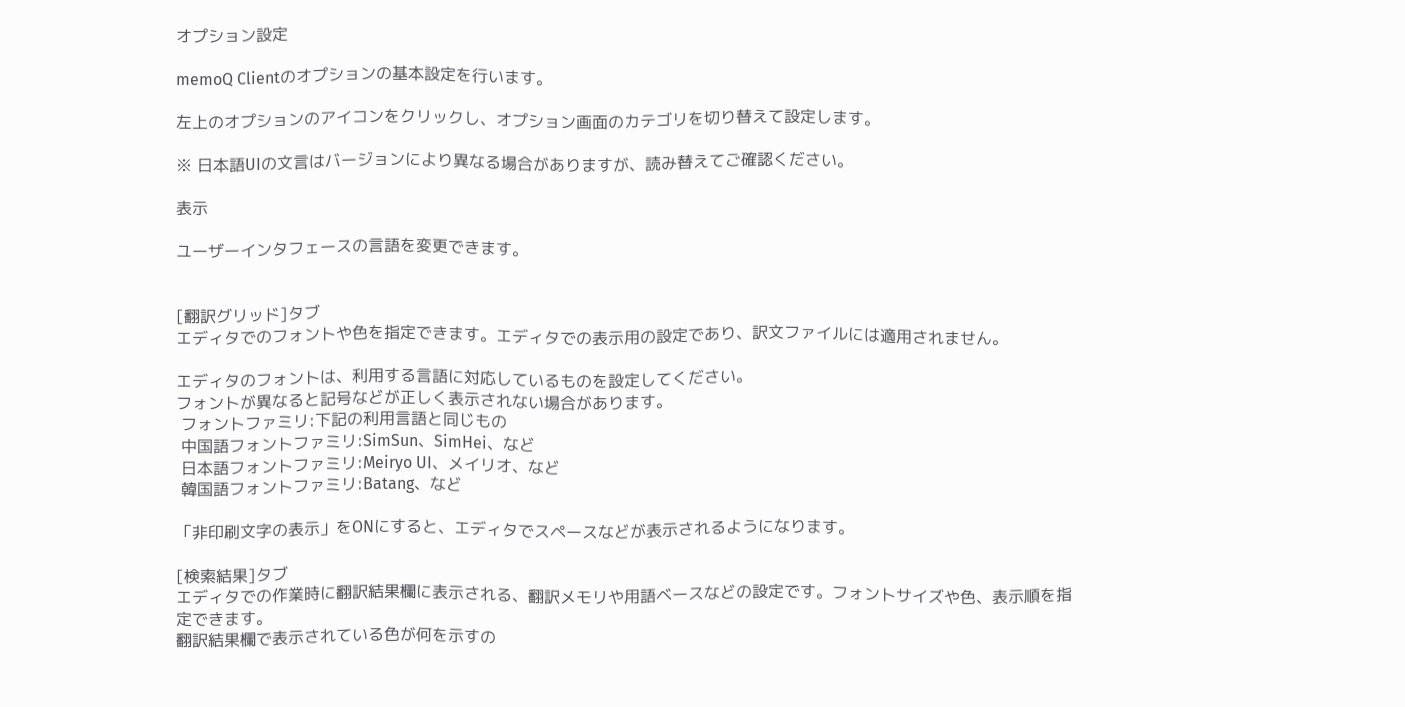オプション設定

memoQ Clientのオプションの基本設定を行います。

左上のオプションのアイコンをクリックし、オプション画面のカテゴリを切り替えて設定します。

※ 日本語UIの文言はバージョンにより異なる場合がありますが、読み替えてご確認ください。

表示

ユーザーインタフェースの言語を変更できます。


[翻訳グリッド]タブ
エディタでのフォントや色を指定できます。エディタでの表示用の設定であり、訳文ファイルには適用されません。

エディタのフォントは、利用する言語に対応しているものを設定してください。
フォントが異なると記号などが正しく表示されない場合があります。
 フォントファミリ:下記の利用言語と同じもの
 中国語フォントファミリ:SimSun、SimHei、など
 日本語フォントファミリ:Meiryo UI、メイリオ、など
 韓国語フォントファミリ:Batang、など

「非印刷文字の表示」をONにすると、エディタでスペースなどが表示されるようになります。

[検索結果]タブ
エディタでの作業時に翻訳結果欄に表示される、翻訳メモリや用語ベースなどの設定です。フォントサイズや色、表示順を指定できます。
翻訳結果欄で表示されている色が何を示すの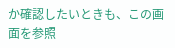か確認したいときも、この画面を参照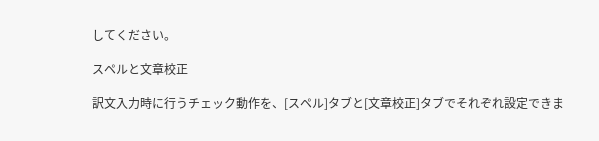してください。

スペルと文章校正

訳文入力時に行うチェック動作を、[スペル]タブと[文章校正]タブでそれぞれ設定できま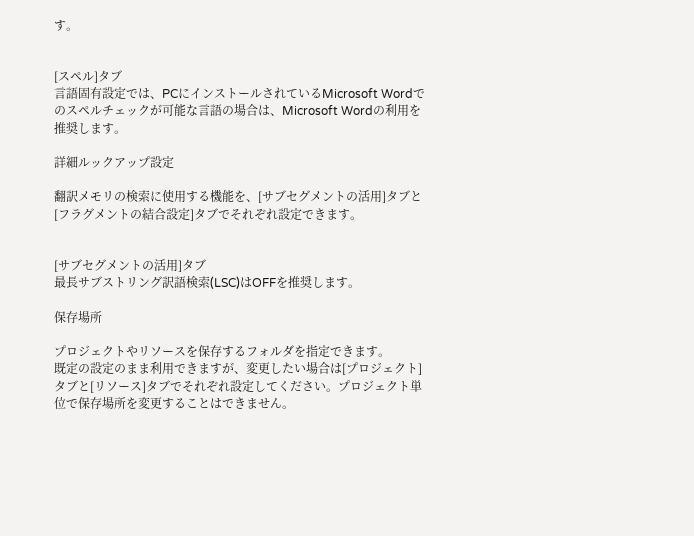す。


[スペル]タブ
言語固有設定では、PCにインストールされているMicrosoft Wordでのスペルチェックが可能な言語の場合は、Microsoft Wordの利用を推奨します。

詳細ルックアップ設定

翻訳メモリの検索に使用する機能を、[サブセグメントの活用]タブと[フラグメントの結合設定]タブでそれぞれ設定できます。


[サブセグメントの活用]タブ
最長サブストリング訳語検索(LSC)はOFFを推奨します。

保存場所

プロジェクトやリソースを保存するフォルダを指定できます。
既定の設定のまま利用できますが、変更したい場合は[プロジェクト]タブと[リソース]タブでそれぞれ設定してください。プロジェクト単位で保存場所を変更することはできません。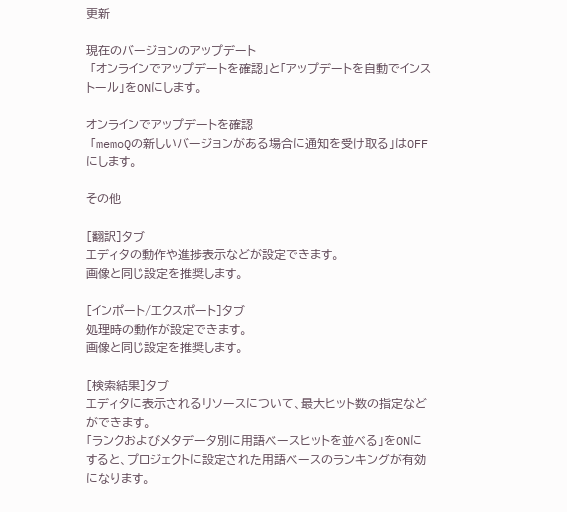更新

現在のバージョンのアップデート
 「オンラインでアップデートを確認」と「アップデートを自動でインストール」をONにします。

オンラインでアップデートを確認
 「memoQの新しいバージョンがある場合に通知を受け取る」はOFFにします。

その他

[翻訳]タブ
エディタの動作や進捗表示などが設定できます。
画像と同じ設定を推奨します。

[インポート/エクスポート]タブ
処理時の動作が設定できます。
画像と同じ設定を推奨します。

[検索結果]タブ
エディタに表示されるリソースについて、最大ヒット数の指定などができます。
「ランクおよびメタデータ別に用語ベースヒットを並べる」をONにすると、プロジェクトに設定された用語ベースのランキングが有効になります。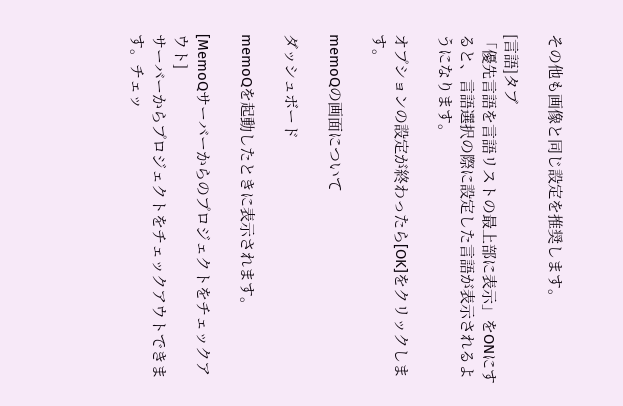その他も画像と同じ設定を推奨します。

[言語]タブ
「優先言語を言語リストの最上部に表示」をONにすると、言語選択の際に設定した言語が表示されるようになります。

オプションの設定が終わったら[OK]をクリックします。

memoQの画面について

ダッシュボード

memoQを起動したときに表示されます。

[MemoQサーバーからのプロジェクトをチェックアウト]
サーバーからプロジェクトをチェックアウトできます。チェッ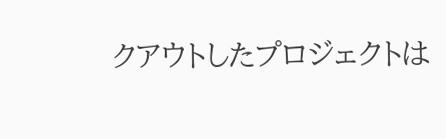クアウトしたプロジェクトは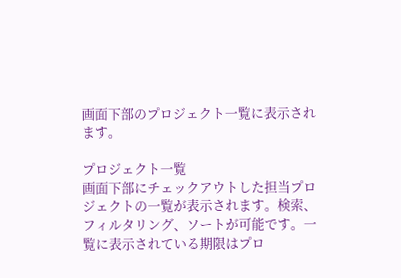画面下部のプロジェクト一覧に表示されます。

プロジェクト一覧
画面下部にチェックアウトした担当プロジェクトの一覧が表示されます。検索、フィルタリング、ソートが可能です。一覧に表示されている期限はプロ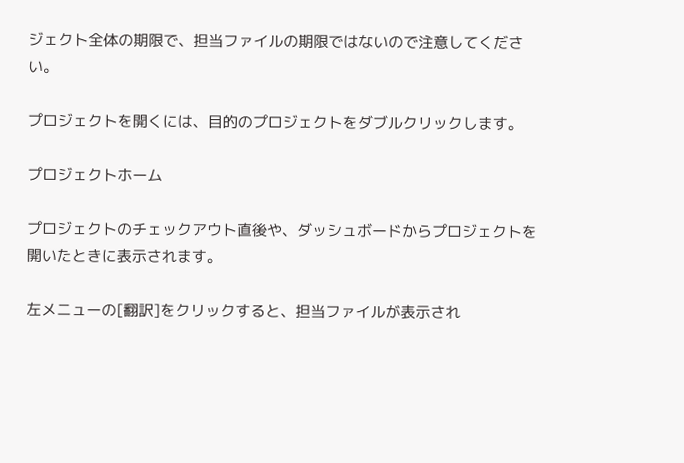ジェクト全体の期限で、担当ファイルの期限ではないので注意してください。

プロジェクトを開くには、目的のプロジェクトをダブルクリックします。

プロジェクトホーム

プロジェクトのチェックアウト直後や、ダッシュボードからプロジェクトを開いたときに表示されます。

左メニューの[翻訳]をクリックすると、担当ファイルが表示され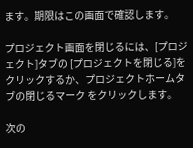ます。期限はこの画面で確認します。

プロジェクト画面を閉じるには、[プロジェクト]タブの [プロジェクトを閉じる]をクリックするか、プロジェクトホームタブの閉じるマーク をクリックします。

次の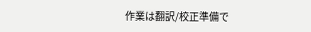作業は翻訳/校正準備で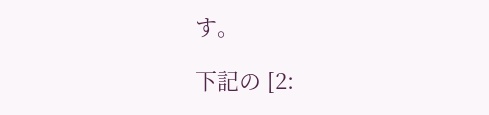す。

下記の [2: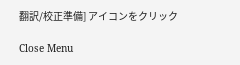翻訳/校正準備] アイコンをクリック

Close Menu